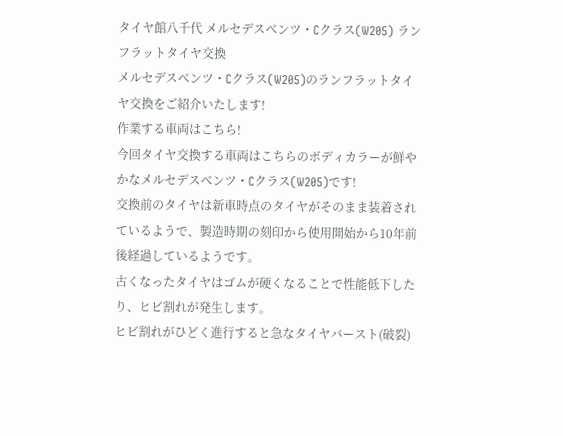タイヤ館八千代 メルセデスベンツ・Cクラス(W205) ランフラットタイヤ交換
メルセデスベンツ・Cクラス(W205)のランフラットタイヤ交換をご紹介いたします!
作業する車両はこちら!
今回タイヤ交換する車両はこちらのボディカラーが鮮やかなメルセデスベンツ・Cクラス(W205)です!
交換前のタイヤは新車時点のタイヤがそのまま装着されているようで、製造時期の刻印から使用開始から10年前後経過しているようです。
古くなったタイヤはゴムが硬くなることで性能低下したり、ヒビ割れが発生します。
ヒビ割れがひどく進行すると急なタイヤバースト(破裂)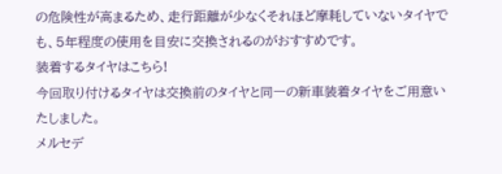の危険性が高まるため、走行距離が少なくそれほど摩耗していないタイヤでも、5年程度の使用を目安に交換されるのがおすすめです。
装着するタイヤはこちら!
今回取り付けるタイヤは交換前のタイヤと同一の新車装着タイヤをご用意いたしました。
メルセデ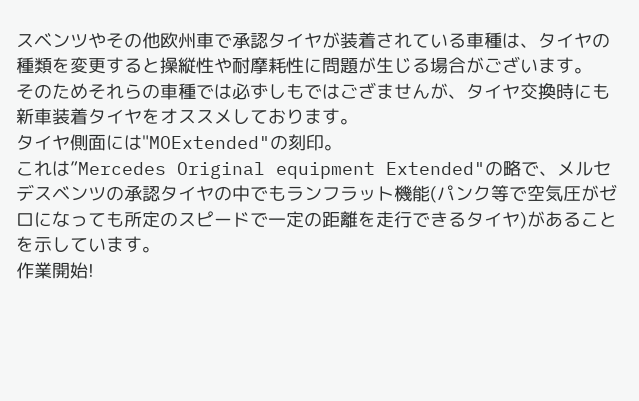スベンツやその他欧州車で承認タイヤが装着されている車種は、タイヤの種類を変更すると操縦性や耐摩耗性に問題が生じる場合がございます。
そのためそれらの車種では必ずしもではござませんが、タイヤ交換時にも新車装着タイヤをオススメしております。
タイヤ側面には"MOExtended"の刻印。
これは”Mercedes Original equipment Extended"の略で、メルセデスベンツの承認タイヤの中でもランフラット機能(パンク等で空気圧がゼロになっても所定のスピードで一定の距離を走行できるタイヤ)があることを示しています。
作業開始!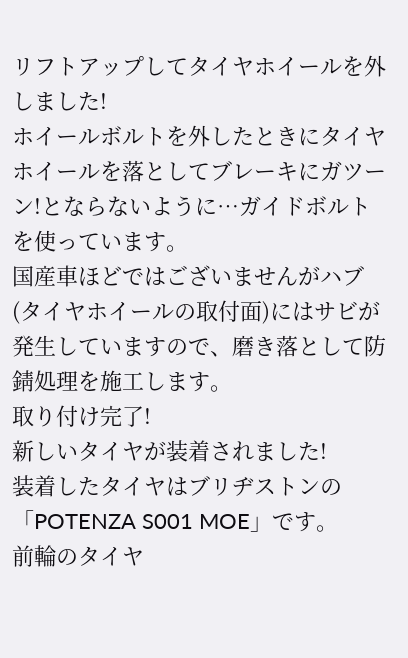リフトアップしてタイヤホイールを外しました!
ホイールボルトを外したときにタイヤホイールを落としてブレーキにガツーン!とならないように…ガイドボルトを使っています。
国産車ほどではございませんがハブ(タイヤホイールの取付面)にはサビが発生していますので、磨き落として防錆処理を施工します。
取り付け完了!
新しいタイヤが装着されました!
装着したタイヤはブリヂストンの「POTENZA S001 MOE」です。
前輪のタイヤ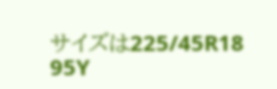サイズは225/45R18 95Y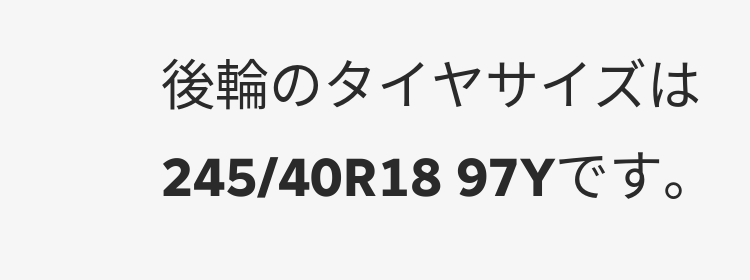後輪のタイヤサイズは245/40R18 97Yです。